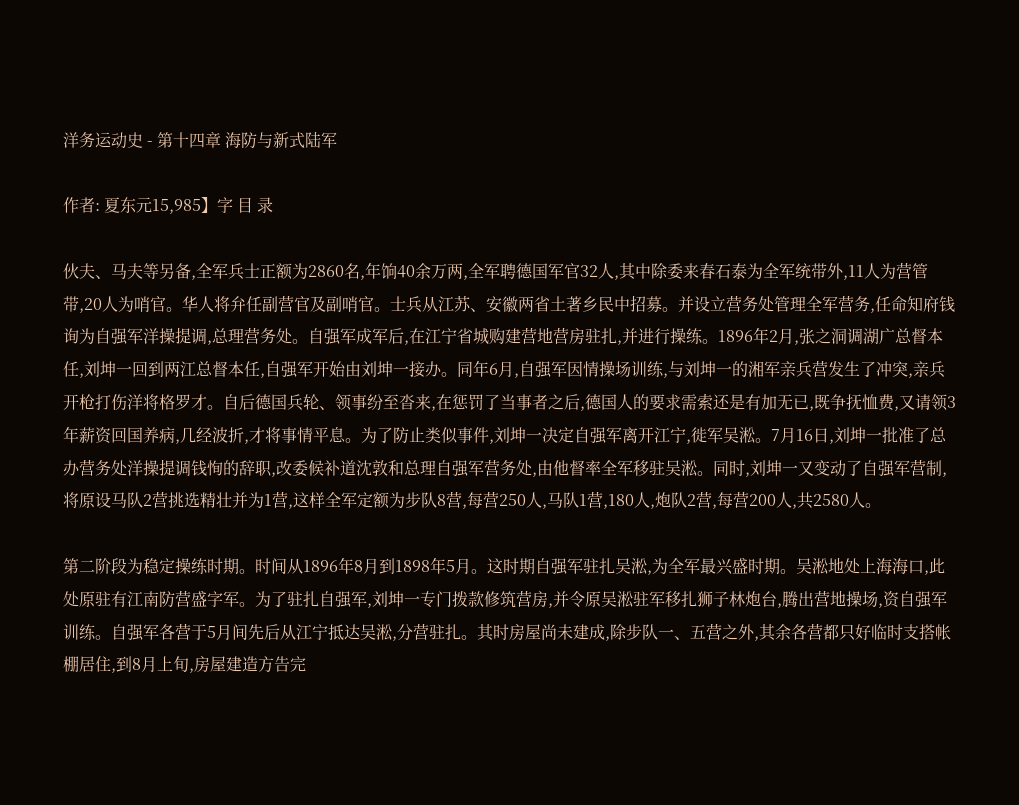洋务运动史 - 第十四章 海防与新式陆军

作者: 夏东元15,985】字 目 录

伙夫、马夫等另备,全军兵士正额为2860名,年饷40余万两,全军聘德国军官32人,其中除委来春石泰为全军统带外,11人为营管带,20人为哨官。华人将弁任副营官及副哨官。士兵从江苏、安徽两省土著乡民中招募。并设立营务处管理全军营务,任命知府钱询为自强军洋操提调,总理营务处。自强军成军后,在江宁省城购建营地营房驻扎,并进行操练。1896年2月,张之洞调湖广总督本任,刘坤一回到两江总督本任,自强军开始由刘坤一接办。同年6月,自强军因情操场训练,与刘坤一的湘军亲兵营发生了冲突,亲兵开枪打伤洋将格罗才。自后德国兵轮、领事纷至沓来,在惩罚了当事者之后,德国人的要求需索还是有加无已,既争抚恤费,又请领3年薪资回国养病,几经波折,才将事情平息。为了防止类似事件,刘坤一决定自强军离开江宁,徙军吴淞。7月16日,刘坤一批准了总办营务处洋操提调钱恂的辞职,改委候补道沈敦和总理自强军营务处,由他督率全军移驻吴淞。同时,刘坤一又变动了自强军营制,将原设马队2营挑选精壮并为1营,这样全军定额为步队8营,每营250人,马队1营,180人,炮队2营,每营200人,共2580人。

第二阶段为稳定操练时期。时间从1896年8月到1898年5月。这时期自强军驻扎吴淞,为全军最兴盛时期。吴淞地处上海海口,此处原驻有江南防营盛字军。为了驻扎自强军,刘坤一专门拨款修筑营房,并令原吴淞驻军移扎狮子林炮台,腾出营地操场,资自强军训练。自强军各营于5月间先后从江宁抵达吴淞,分营驻扎。其时房屋尚未建成,除步队一、五营之外,其余各营都只好临时支搭帐棚居住,到8月上旬,房屋建造方告完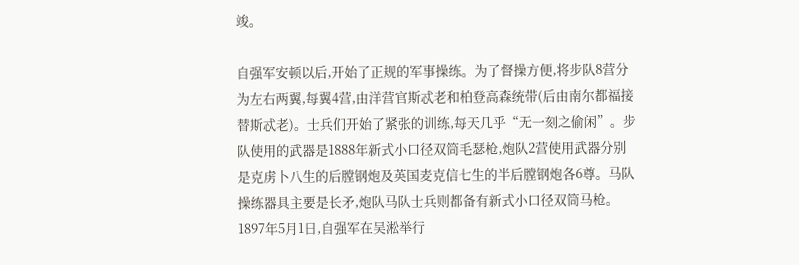竣。

自强军安顿以后,开始了正规的军事操练。为了督操方便,将步队8营分为左右两翼,每翼4营,由洋营官斯忒老和柏登高森统带(后由南尔都福接替斯忒老)。士兵们开始了紧张的训练,每天几乎“无一刻之偷闲”。步队使用的武器是1888年新式小口径双筒毛瑟枪,炮队2营使用武器分别是克虏卜八生的后膛钢炮及英国麦克信七生的半后膛钢炮各6尊。马队操练器具主要是长矛,炮队马队士兵则都备有新式小口径双筒马枪。1897年5月1日,自强军在吴淞举行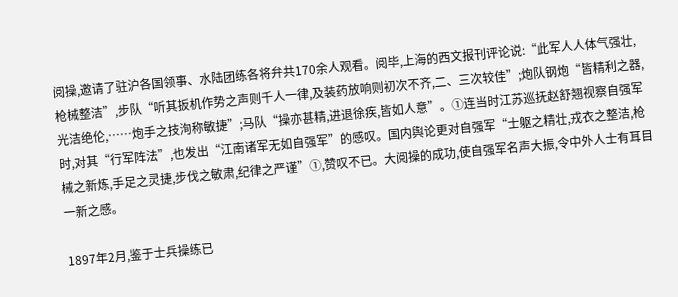阅操,邀请了驻沪各国领事、水陆团练各将弁共170余人观看。阅毕,上海的西文报刊评论说:“此军人人体气强壮,枪械整洁”,步队“听其扳机作势之声则千人一律,及装药放响则初次不齐,二、三次较佳”;炮队钢炮“皆精利之器,光洁绝伦,……炮手之技洵称敏捷”;马队“操亦甚精,进退徐疾,皆如人意”。①连当时江苏巡抚赵舒翘视察自强军时,对其“行军阵法”,也发出“江南诸军无如自强军”的感叹。国内舆论更对自强军“士躯之精壮,戎衣之整洁,枪械之新炼,手足之灵捷,步伐之敏肃,纪律之严谨”①,赞叹不已。大阅操的成功,使自强军名声大振,令中外人士有耳目一新之感。

1897年2月,鉴于士兵操练已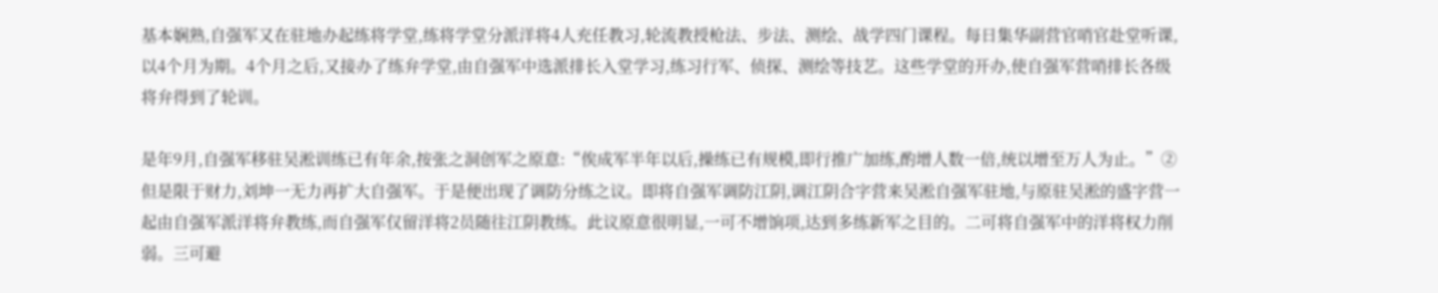基本娴熟,自强军又在驻地办起练将学堂,练将学堂分派洋将4人充任教习,轮流教授枪法、步法、测绘、战学四门课程。每日集华副营官哨官赴堂听课,以4个月为期。4个月之后,又接办了练弁学堂,由自强军中选派排长入堂学习,练习行军、侦探、测绘等技艺。这些学堂的开办,使自强军营哨排长各级将弁得到了轮训。

是年9月,自强军移驻吴淞训练已有年余,按张之洞创军之原意:“俟成军半年以后,操练已有规模,即行推广加练,酌增人数一倍,统以增至万人为止。”②但是限于财力,刘坤一无力再扩大自强军。于是便出现了调防分练之议。即将自强军调防江阴,调江阴合字营来吴淞自强军驻地,与原驻吴淞的盛字营一起由自强军派洋将弁教练,而自强军仅留洋将2员随往江阴教练。此议原意很明显,一可不增饷项,达到多练新军之目的。二可将自强军中的洋将权力削弱。三可避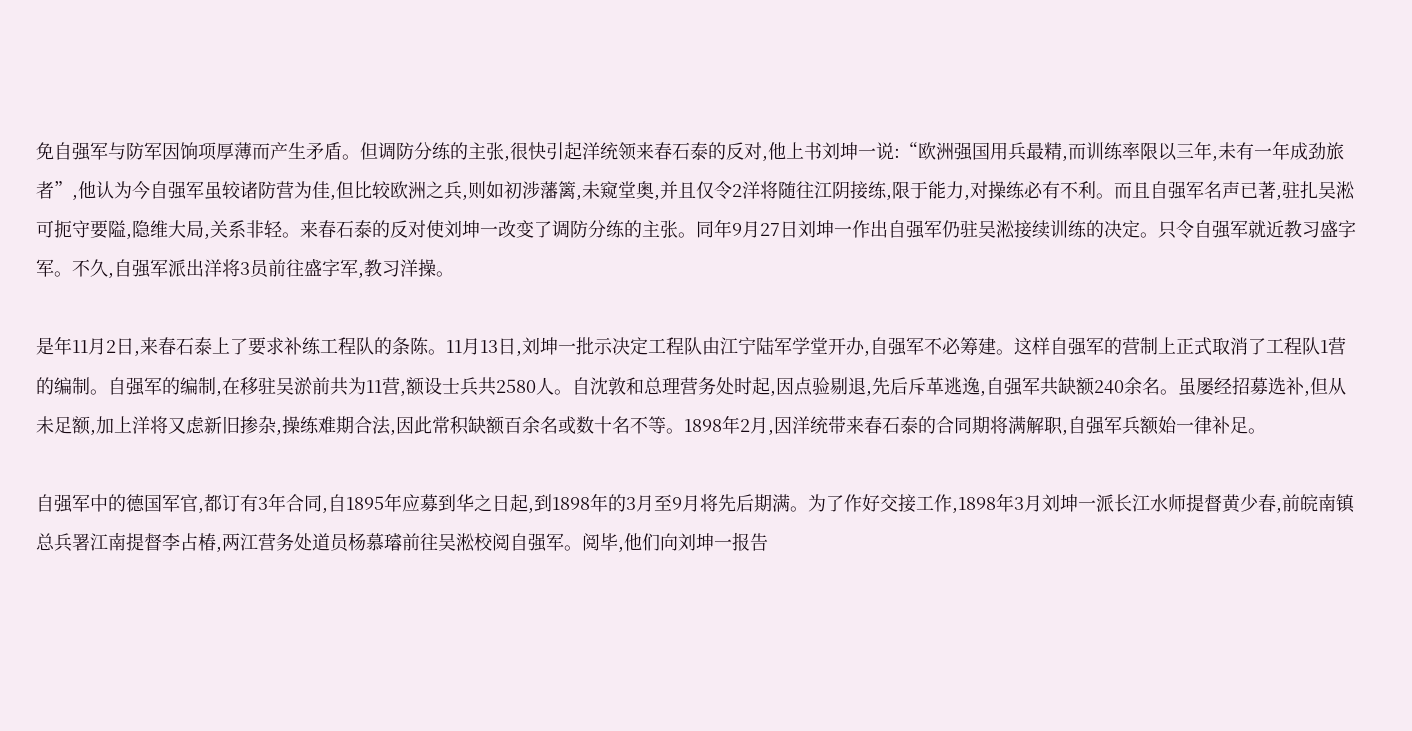免自强军与防军因饷项厚薄而产生矛盾。但调防分练的主张,很快引起洋统领来春石泰的反对,他上书刘坤一说:“欧洲强国用兵最精,而训练率限以三年,未有一年成劲旅者”,他认为今自强军虽较诸防营为佳,但比较欧洲之兵,则如初涉藩篱,未窥堂奥,并且仅令2洋将随往江阴接练,限于能力,对操练必有不利。而且自强军名声已著,驻扎吴淞可扼守要隘,隐维大局,关系非轻。来春石泰的反对使刘坤一改变了调防分练的主张。同年9月27日刘坤一作出自强军仍驻吴淞接续训练的决定。只令自强军就近教习盛字军。不久,自强军派出洋将3员前往盛字军,教习洋操。

是年11月2日,来春石泰上了要求补练工程队的条陈。11月13日,刘坤一批示决定工程队由江宁陆军学堂开办,自强军不必筹建。这样自强军的营制上正式取消了工程队1营的编制。自强军的编制,在移驻吴淤前共为11营,额设士兵共2580人。自沈敦和总理营务处时起,因点验剔退,先后斥革逃逸,自强军共缺额240余名。虽屡经招募选补,但从未足额,加上洋将又虑新旧掺杂,操练难期合法,因此常积缺额百余名或数十名不等。1898年2月,因洋统带来春石泰的合同期将满解职,自强军兵额始一律补足。

自强军中的德国军官,都订有3年合同,自1895年应募到华之日起,到1898年的3月至9月将先后期满。为了作好交接工作,1898年3月刘坤一派长江水师提督黄少春,前皖南镇总兵署江南提督李占椿,两江营务处道员杨慕璿前往吴淞校阅自强军。阅毕,他们向刘坤一报告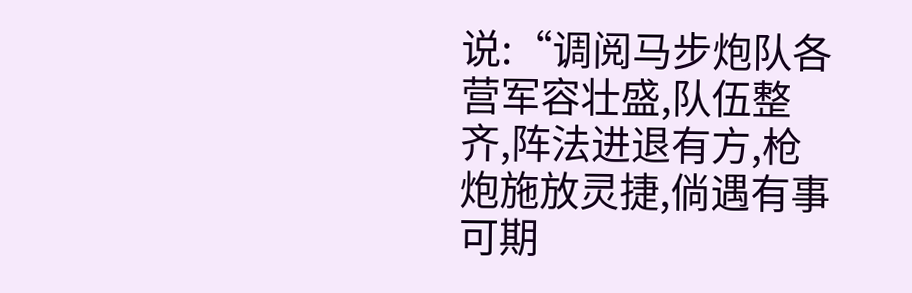说:“调阅马步炮队各营军容壮盛,队伍整齐,阵法进退有方,枪炮施放灵捷,倘遇有事可期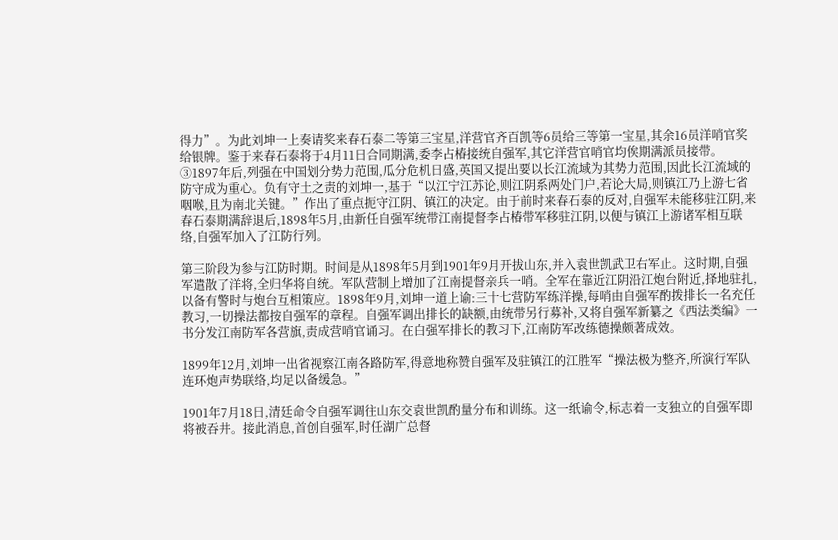得力”。为此刘坤一上奏请奖来春石泰二等第三宝星,洋营官齐百凯等6员给三等第一宝星,其余16员洋哨官奖给银牌。鉴于来春石泰将于4月11日合同期满,委李占椿接统自强军,其它洋营官哨官均俟期满派员接带。③1897年后,列强在中国划分势力范围,瓜分危机日盛,英国又提出要以长江流域为其势力范围,因此长江流域的防守成为重心。负有守土之责的刘坤一,基于“以江宁江苏论,则江阴系两处门户,若论大局,则镇江乃上游七省咽喉,且为南北关键。”作出了重点扼守江阴、镇江的决定。由于前时来春石泰的反对,自强军未能移驻江阴,来春石泰期满辞退后,1898年5月,由新任自强军统带江南提督李占椿带军移驻江阴,以便与镇江上游诸军相互联络,自强军加入了江防行列。

第三阶段为参与江防时期。时间是从1898年5月到1901年9月开拔山东,并入袁世凯武卫右军止。这时期,自强军遣散了洋将,全归华将自统。军队营制上增加了江南提督亲兵一哨。全军在靠近江阴沿江炮台附近,择地驻扎,以备有警时与炮台互相策应。1898年9月,刘坤一道上谕:三十七营防军练洋操,每哨由自强军酌拨排长一名充任教习,一切操法都按自强军的章程。自强军调出排长的缺额,由统带另行募补,又将自强军新纂之《西法类编》一书分发江南防军各营旗,责成营哨官诵习。在白强军排长的教习下,江南防军改练德操颇著成效。

1899年12月,刘坤一出省视察江南各路防军,得意地称赞自强军及驻镇江的江胜军“操法极为整齐,所演行军队连环炮声势联络,均足以备缓急。”

1901年7月18日,清廷命令自强军调往山东交袁世凯酌量分布和训练。这一纸谕令,标志着一支独立的自强军即将被吞井。接此消息,首创自强军,时任湖广总督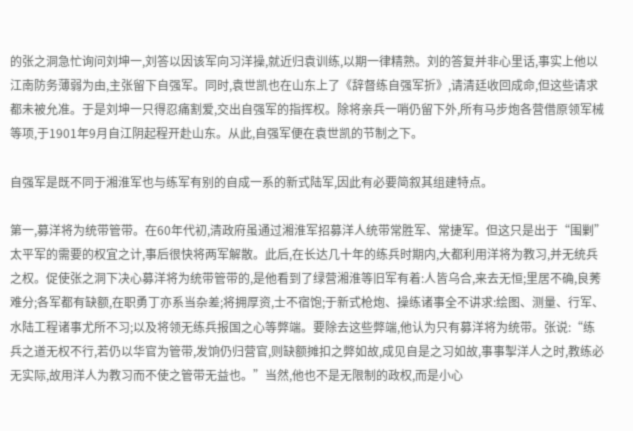的张之洞急忙询问刘坤一,刘答以因该军向习洋操,就近归袁训练,以期一律精熟。刘的答复并非心里话,事实上他以江南防务薄弱为由,主张留下自强军。同时,袁世凯也在山东上了《辞督练自强军折》,请清廷收回成命,但这些请求都未被允准。于是刘坤一只得忍痛割爱,交出自强军的指挥权。除将亲兵一哨仍留下外,所有马步炮各营借原领军械等项,于1901年9月自江阴起程开赴山东。从此,自强军便在袁世凯的节制之下。

自强军是既不同于湘淮军也与练军有别的自成一系的新式陆军,因此有必要简叙其组建特点。

第一,募洋将为统带管带。在60年代初,清政府虽通过湘淮军招募洋人统带常胜军、常捷军。但这只是出于“围剿”太平军的需要的权宜之计,事后很快将两军解散。此后,在长达几十年的练兵时期内,大都利用洋将为教习,并无统兵之权。促使张之洞下决心募洋将为统带管带的,是他看到了绿营湘淮等旧军有着:人皆乌合,来去无恒;里居不确,良莠难分;各军都有缺额,在职勇丁亦系当杂差;将拥厚资,士不宿饱;于新式枪炮、操练诸事全不讲求:绘图、测量、行军、水陆工程诸事尤所不习;以及将领无练兵报国之心等弊端。要除去这些弊端,他认为只有募洋将为统带。张说:“练兵之道无权不行,若仍以华官为管带,发饷仍归营官,则缺额摊扣之弊如故,成见自是之习如故,事事掣洋人之时,教练必无实际,故用洋人为教习而不使之管带无益也。”当然,他也不是无限制的政权,而是小心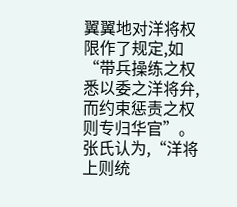翼翼地对洋将权限作了规定,如“带兵操练之权悉以委之洋将弁,而约束惩责之权则专归华官”。张氏认为,“洋将上则统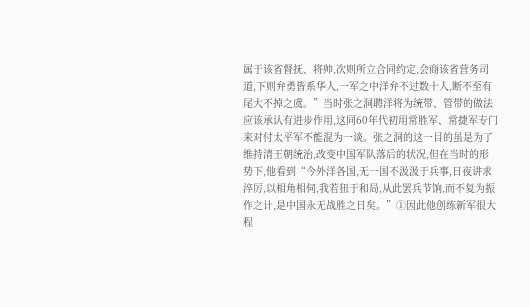属于该省督抚、将帅,次则所立合同约定,会商该省营务司道,下则弁勇皆系华人,一军之中洋弁不过数十人,断不至有尾大不掉之虞。”当时张之洞聘洋将为统带、管带的做法应该承认有进步作用,这同60年代初用常胜军、常捷军专门来对付太平军不能混为一谈。张之洞的这一目的虽是为了维持清王朝统治,改变中国军队落后的状况,但在当时的形势下,他看到“今外洋各国,无一国不汲汲于兵事,日夜讲求淬厉,以相角相伺,我若狃于和局,从此罢兵节饷,而不复为振作之计,是中国永无战胜之日矣。”①因此他创练新军很大程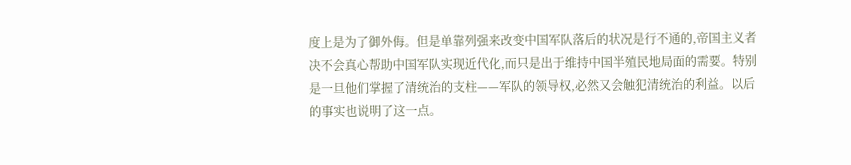度上是为了御外侮。但是单靠列强来改变中国军队落后的状况是行不通的,帝国主义者决不会真心帮助中国军队实现近代化,而只是出于维持中国半殖民地局面的需要。特别是一旦他们掌握了清统治的支柱——军队的领导权,必然又会触犯清统治的利益。以后的事实也说明了这一点。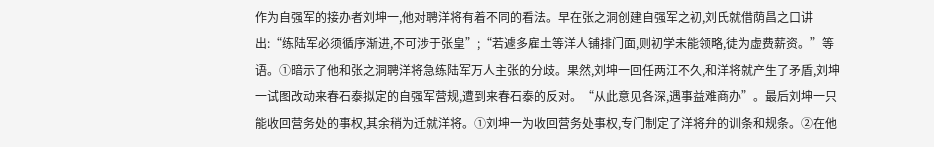作为自强军的接办者刘坤一,他对聘洋将有着不同的看法。早在张之洞创建自强军之初,刘氏就借荫昌之口讲出:“练陆军必须循序渐进,不可涉于张皇”;“若遽多雇土等洋人铺排门面,则初学未能领略,徒为虚费薪资。”等语。①暗示了他和张之洞聘洋将急练陆军万人主张的分歧。果然,刘坤一回任两江不久,和洋将就产生了矛盾,刘坤一试图改动来春石泰拟定的自强军营规,遭到来春石泰的反对。“从此意见各深,遇事益难商办”。最后刘坤一只能收回营务处的事权,其余稍为迁就洋将。①刘坤一为收回营务处事权,专门制定了洋将弁的训条和规条。②在他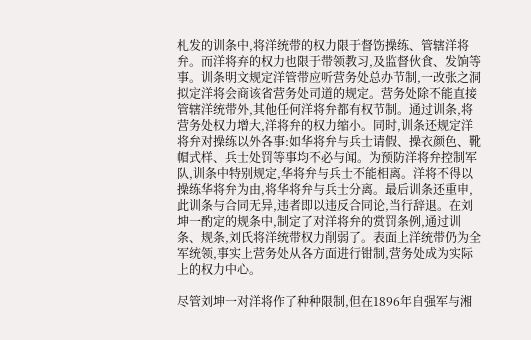札发的训条中,将洋统带的权力限于督饬操练、管辖洋将弁。而洋将弃的权力也限于带领教习,及监督伙食、发饷等事。训条明文规定洋管带应听营务处总办节制,一改张之洞拟定洋将会商该省营务处司道的规定。营务处除不能直接管辖洋统带外,其他任何洋将弁都有权节制。通过训条,将营务处权力增大,洋将弁的权力缩小。同时,训条还规定洋将弁对操练以外各事:如华将弁与兵士请假、操衣颜色、靴帽式样、兵士处罚等事均不必与闻。为预防洋将弁控制军队,训条中特别规定,华将弁与兵士不能相离。洋将不得以操练华将弁为由,将华将弁与兵士分离。最后训条还重申,此训条与合同无异,违者即以违反合同论,当行辞退。在刘坤一酌定的规条中,制定了对洋将弁的赏罚条例,通过训条、规条,刘氏将洋统带权力削弱了。表面上洋统带仍为全军统领,事实上营务处从各方面进行钳制,营务处成为实际上的权力中心。

尽管刘坤一对洋将作了种种限制,但在1896年自强军与湘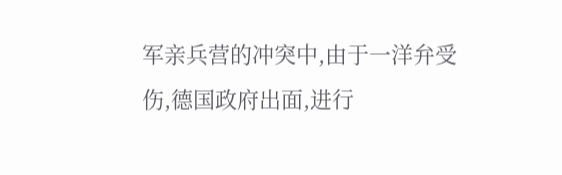军亲兵营的冲突中,由于一洋弁受伤,德国政府出面,进行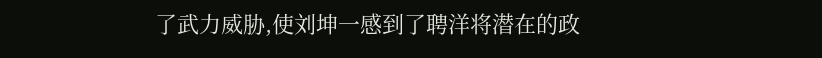了武力威胁,使刘坤一感到了聘洋将潜在的政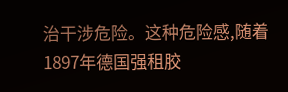治干涉危险。这种危险感,随着1897年德国强租胶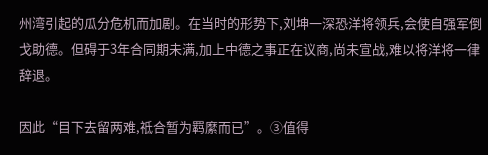州湾引起的瓜分危机而加剧。在当时的形势下,刘坤一深恐洋将领兵,会使自强军倒戈助德。但碍于3年合同期未满,加上中德之事正在议商,尚未宣战,难以将洋将一律辞退。

因此“目下去留两难,祗合暂为羁縻而已”。③值得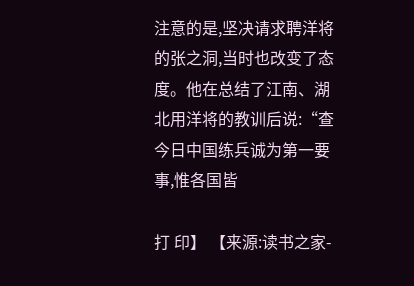注意的是,坚决请求聘洋将的张之洞,当时也改变了态度。他在总结了江南、湖北用洋将的教训后说:“查今日中国练兵诚为第一要事,惟各国皆

打 印】 【来源:读书之家-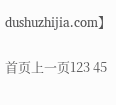dushuzhijia.com】

首页上一页123 45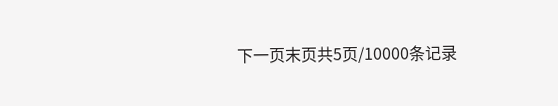下一页末页共5页/10000条记录